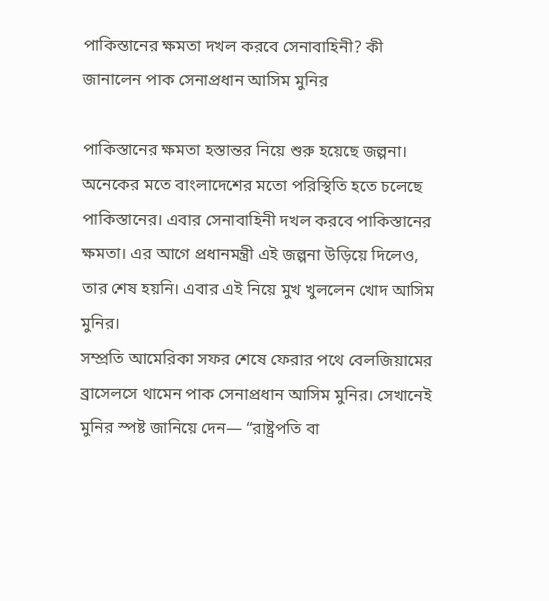পাকিস্তানের ক্ষমতা দখল করবে সেনাবাহিনী? কী জানালেন পাক সেনাপ্রধান আসিম মুনির

পাকিস্তানের ক্ষমতা হস্তান্তর নিয়ে শুরু হয়েছে জল্পনা। অনেকের মতে বাংলাদেশের মতো পরিস্থিতি হতে চলেছে পাকিস্তানের। এবার সেনাবাহিনী দখল করবে পাকিস্তানের ক্ষমতা। এর আগে প্রধানমন্ত্রী এই জল্পনা উড়িয়ে দিলেও, তার শেষ হয়নি। এবার এই নিয়ে মুখ খুললেন খোদ আসিম মুনির।
সম্প্রতি আমেরিকা সফর শেষে ফেরার পথে বেলজিয়ামের ব্রাসেলসে থামেন পাক সেনাপ্রধান আসিম মুনির। সেখানেই মুনির স্পষ্ট জানিয়ে দেন— “রাষ্ট্রপতি বা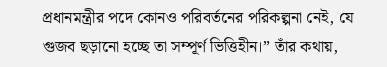প্রধানমন্ত্রীর পদে কোনও পরিবর্তনের পরিকল্পনা নেই, যে গুজব ছড়ানো হচ্ছে তা সম্পূর্ণ ভিত্তিহীন।” তাঁর কথায়,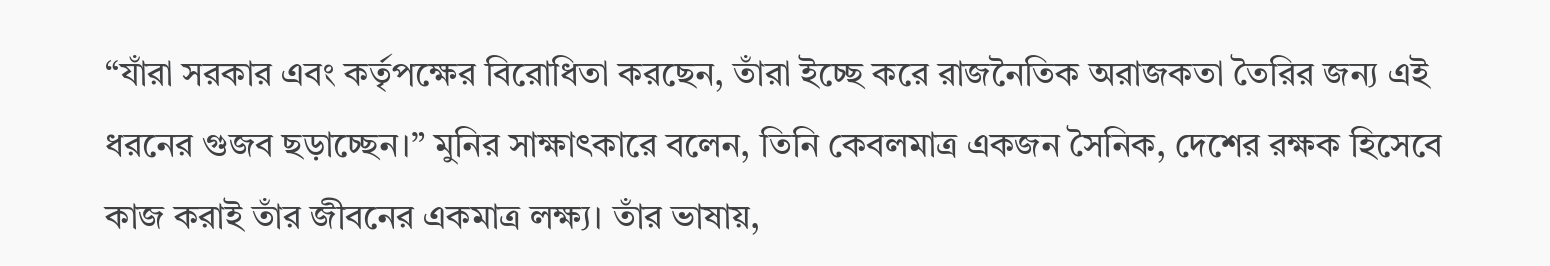“যাঁরা সরকার এবং কর্তৃপক্ষের বিরোধিতা করছেন, তাঁরা ইচ্ছে করে রাজনৈতিক অরাজকতা তৈরির জন্য এই ধরনের গুজব ছড়াচ্ছেন।” মুনির সাক্ষাৎকারে বলেন, তিনি কেবলমাত্র একজন সৈনিক, দেশের রক্ষক হিসেবে কাজ করাই তাঁর জীবনের একমাত্র লক্ষ্য। তাঁর ভাষায়,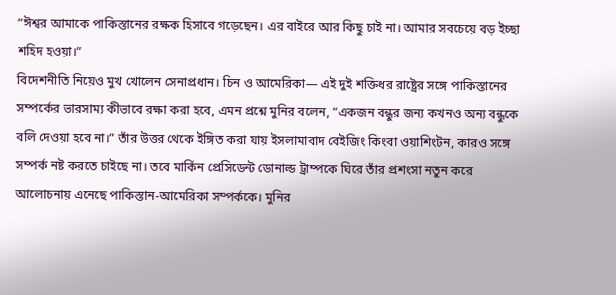“ঈশ্বর আমাকে পাকিস্তানের রক্ষক হিসাবে গড়েছেন। এর বাইরে আর কিছু চাই না। আমার সবচেয়ে বড় ইচ্ছা শহিদ হওয়া।”
বিদেশনীতি নিয়েও মুখ খোলেন সেনাপ্রধান। চিন ও আমেরিকা— এই দুই শক্তিধর রাষ্ট্রের সঙ্গে পাকিস্তানের সম্পর্কের ভারসাম্য কীভাবে রক্ষা করা হবে, এমন প্রশ্নে মুনির বলেন, “একজন বন্ধুর জন্য কখনও অন্য বন্ধুকে বলি দেওয়া হবে না।” তাঁর উত্তর থেকে ইঙ্গিত করা যায় ইসলামাবাদ বেইজিং কিংবা ওয়াশিংটন, কারও সঙ্গে সম্পর্ক নষ্ট করতে চাইছে না। তবে মার্কিন প্রেসিডেন্ট ডোনাল্ড ট্রাম্পকে ঘিরে তাঁর প্রশংসা নতুন করে আলোচনায় এনেছে পাকিস্তান-আমেরিকা সম্পর্ককে। মুনির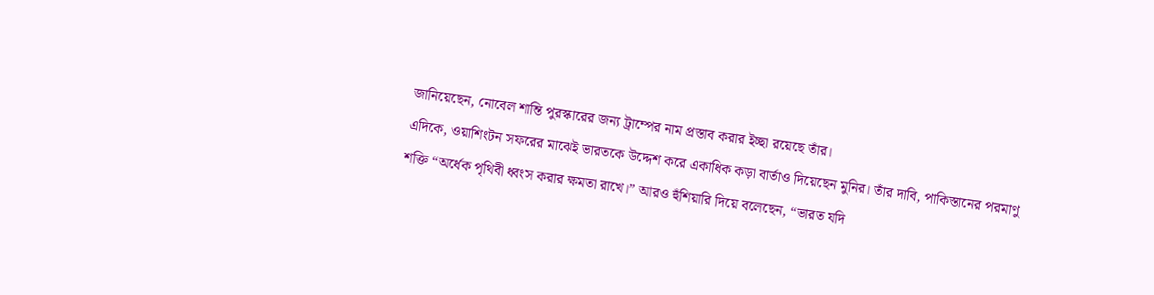জানিয়েছেন, নোবেল শান্তি পুরস্কারের জন্য ট্রাম্পের নাম প্রস্তাব করার ইচ্ছা রয়েছে তাঁর।
এদিকে, ওয়াশিংটন সফরের মাঝেই ভারতকে উদ্দেশ করে একাধিক কড়া বার্তাও দিয়েছেন মুনির। তাঁর দাবি, পাকিস্তানের পরমাণু শক্তি “অর্ধেক পৃথিবী ধ্বংস করার ক্ষমতা রাখে।” আরও হুঁশিয়ারি দিয়ে বলেছেন, “ভারত যদি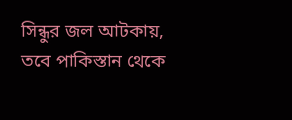সিন্ধুর জল আটকায়, তবে পাকিস্তান থেকে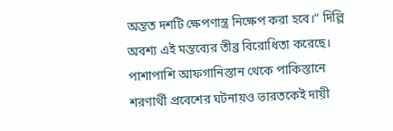অন্তত দশটি ক্ষেপণাস্ত্র নিক্ষেপ করা হবে।” দিল্লি অবশ্য এই মন্তব্যের তীব্র বিরোধিতা করেছে। পাশাপাশি আফগানিস্তান থেকে পাকিস্তানে শরণার্থী প্রবেশের ঘটনায়ও ভারতকেই দায়ী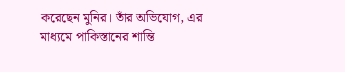করেছেন মুনির। তাঁর অভিযোগ, এর মাধ্যমে পাকিস্তানের শান্তি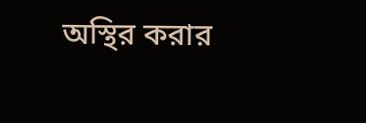অস্থির করার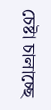চেষ্টা চালাচ্ছে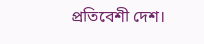প্রতিবেশী দেশ।